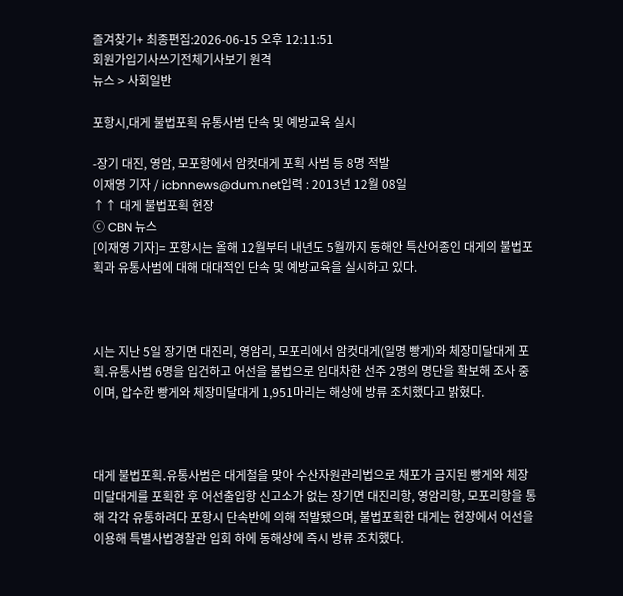즐겨찾기+ 최종편집:2026-06-15 오후 12:11:51
회원가입기사쓰기전체기사보기 원격
뉴스 > 사회일반

포항시,대게 불법포획 유통사범 단속 및 예방교육 실시

-장기 대진, 영암, 모포항에서 암컷대게 포획 사범 등 8명 적발
이재영 기자 / icbnnews@dum.net입력 : 2013년 12월 08일
↑↑ 대게 불법포획 현장
ⓒ CBN 뉴스
[이재영 기자]= 포항시는 올해 12월부터 내년도 5월까지 동해안 특산어종인 대게의 불법포획과 유통사범에 대해 대대적인 단속 및 예방교육을 실시하고 있다.



시는 지난 5일 장기면 대진리, 영암리, 모포리에서 암컷대게(일명 빵게)와 체장미달대게 포획․유통사범 6명을 입건하고 어선을 불법으로 임대차한 선주 2명의 명단을 확보해 조사 중이며, 압수한 빵게와 체장미달대게 1,951마리는 해상에 방류 조치했다고 밝혔다.



대게 불법포획․유통사범은 대게철을 맞아 수산자원관리법으로 채포가 금지된 빵게와 체장미달대게를 포획한 후 어선출입항 신고소가 없는 장기면 대진리항, 영암리항, 모포리항을 통해 각각 유통하려다 포항시 단속반에 의해 적발됐으며, 불법포획한 대게는 현장에서 어선을 이용해 특별사법경찰관 입회 하에 동해상에 즉시 방류 조치했다.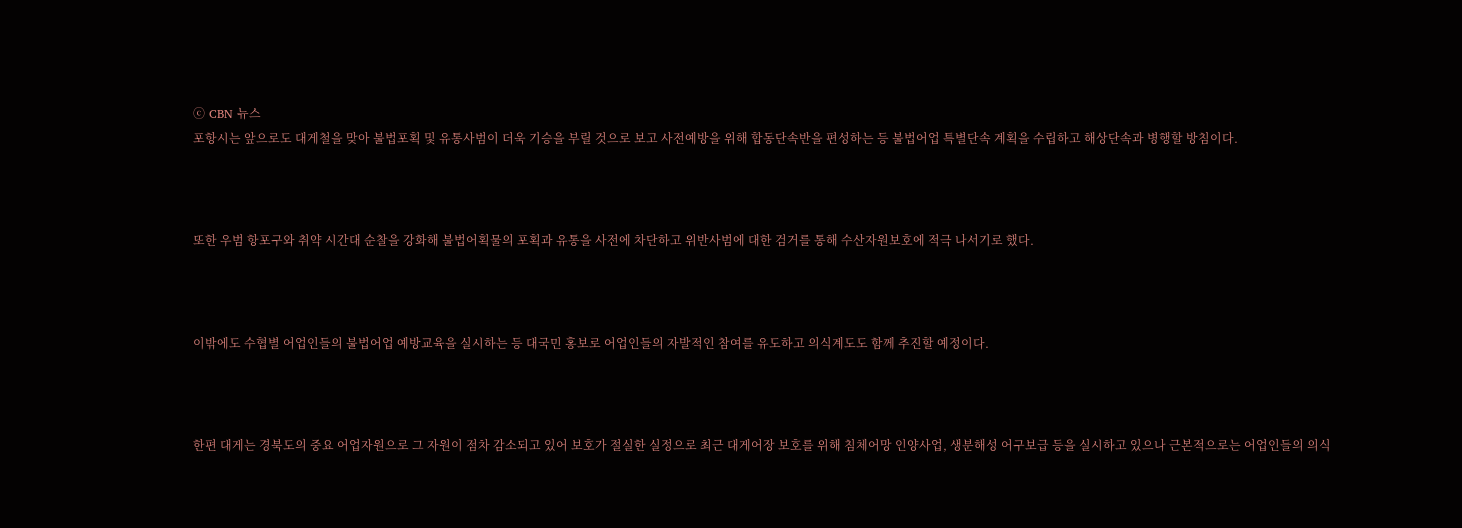ⓒ CBN 뉴스
포항시는 앞으로도 대게철을 맞아 불법포획 및 유통사범이 더욱 기승을 부릴 것으로 보고 사전예방을 위해 합동단속반을 편성하는 등 불법어업 특별단속 계획을 수립하고 해상단속과 병행할 방침이다.



또한 우범 항포구와 취약 시간대 순찰을 강화해 불법어획물의 포획과 유통을 사전에 차단하고 위반사범에 대한 검거를 통해 수산자원보호에 적극 나서기로 했다.



이밖에도 수협별 어업인들의 불법어업 예방교육을 실시하는 등 대국민 홍보로 어업인들의 자발적인 참여를 유도하고 의식계도도 함께 추진할 예정이다.



한편 대게는 경북도의 중요 어업자원으로 그 자원이 점차 감소되고 있어 보호가 절실한 실정으로 최근 대게어장 보호를 위해 침체어망 인양사업, 생분해성 어구보급 등을 실시하고 있으나 근본적으로는 어업인들의 의식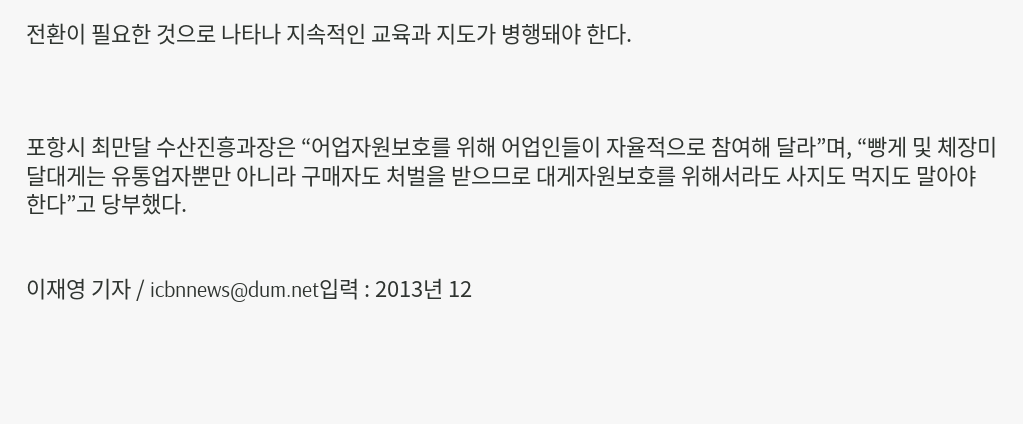전환이 필요한 것으로 나타나 지속적인 교육과 지도가 병행돼야 한다.



포항시 최만달 수산진흥과장은 “어업자원보호를 위해 어업인들이 자율적으로 참여해 달라”며, “빵게 및 체장미달대게는 유통업자뿐만 아니라 구매자도 처벌을 받으므로 대게자원보호를 위해서라도 사지도 먹지도 말아야 한다”고 당부했다.


이재영 기자 / icbnnews@dum.net입력 : 2013년 12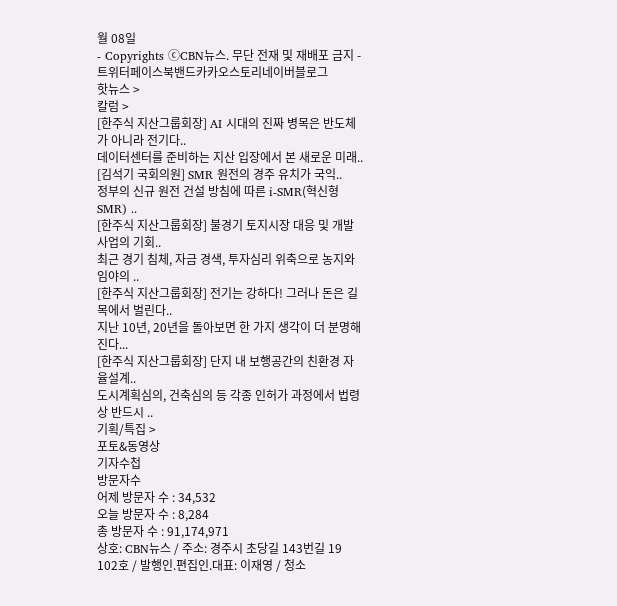월 08일
- Copyrights ⓒCBN뉴스. 무단 전재 및 재배포 금지 -
트위터페이스북밴드카카오스토리네이버블로그
핫뉴스 >
칼럼 >
[한주식 지산그룹회장] AI 시대의 진짜 병목은 반도체가 아니라 전기다..
데이터센터를 준비하는 지산 입장에서 본 새로운 미래..
[김석기 국회의원] SMR 원전의 경주 유치가 국익..
정부의 신규 원전 건설 방침에 따른 i-SMR(혁신형 SMR) ..
[한주식 지산그룹회장] 불경기 토지시장 대응 및 개발사업의 기회..
최근 경기 침체, 자금 경색, 투자심리 위축으로 농지와 임야의 ..
[한주식 지산그룹회장] 전기는 강하다! 그러나 돈은 길목에서 벌린다..
지난 10년, 20년을 돌아보면 한 가지 생각이 더 분명해진다...
[한주식 지산그룹회장] 단지 내 보행공간의 친환경 자율설계..
도시계획심의, 건축심의 등 각종 인허가 과정에서 법령상 반드시 ..
기획/특집 >
포토&동영상
기자수첩
방문자수
어제 방문자 수 : 34,532
오늘 방문자 수 : 8,284
총 방문자 수 : 91,174,971
상호: CBN뉴스 / 주소: 경주시 초당길 143번길 19 102호 / 발행인.편집인.대표: 이재영 / 청소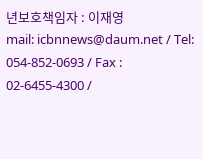년보호책임자 : 이재영
mail: icbnnews@daum.net / Tel: 054-852-0693 / Fax : 02-6455-4300 /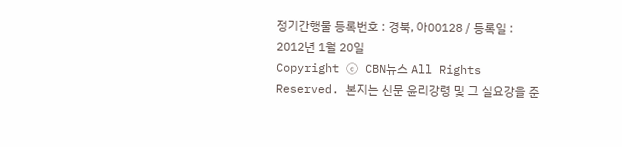정기간행물 등록번호 : 경북, 아00128 / 등록일 : 2012년 1월 20일
Copyright ⓒ CBN뉴스 All Rights Reserved. 본지는 신문 윤리강령 및 그 실요강을 준